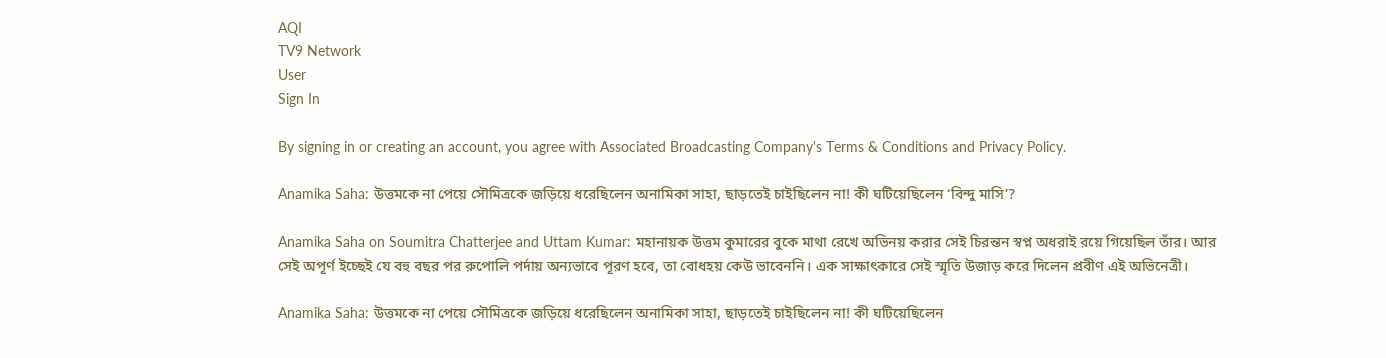AQI
TV9 Network
User
Sign In

By signing in or creating an account, you agree with Associated Broadcasting Company's Terms & Conditions and Privacy Policy.

Anamika Saha: উত্তমকে না পেয়ে সৌমিত্রকে জড়িয়ে ধরেছিলেন অনামিকা সাহা, ছাড়তেই চাইছিলেন না! কী ঘটিয়েছিলেন ‘বিন্দু মাসি’?

Anamika Saha on Soumitra Chatterjee and Uttam Kumar: মহানায়ক উত্তম কুমারের বুকে মাথা রেখে অভিনয় করার সেই চিরন্তন স্বপ্ন অধরাই রয়ে গিয়েছিল তাঁর। আর সেই অপূর্ণ ইচ্ছেই যে বহু বছর পর রুপোলি পর্দায় অন্যভাবে পূরণ হবে, তা বোধহয় কেউ ভাবেননি। এক সাক্ষাৎকারে সেই স্মৃতি উজাড় করে দিলেন প্রবীণ এই অভিনেত্রী।

Anamika Saha: উত্তমকে না পেয়ে সৌমিত্রকে জড়িয়ে ধরেছিলেন অনামিকা সাহা, ছাড়তেই চাইছিলেন না! কী ঘটিয়েছিলেন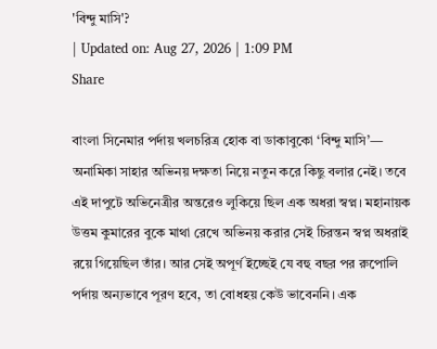'বিন্দু মাসি'?
| Updated on: Aug 27, 2026 | 1:09 PM
Share

বাংলা সিনেমার পর্দায় খলচরিত্র হোক বা ডাকাবুকো ‘বিন্দু মাসি’— অনামিকা সাহার অভিনয় দক্ষতা নিয়ে নতুন করে কিছু বলার নেই। তবে এই দাপুটে অভিনেত্রীর অন্তরেও লুকিয়ে ছিল এক অধরা স্বপ্ন। মহানায়ক উত্তম কুমারের বুকে মাথা রেখে অভিনয় করার সেই চিরন্তন স্বপ্ন অধরাই রয়ে গিয়েছিল তাঁর। আর সেই অপূর্ণ ইচ্ছেই যে বহু বছর পর রুপোলি পর্দায় অন্যভাবে পূরণ হবে, তা বোধহয় কেউ ভাবেননি। এক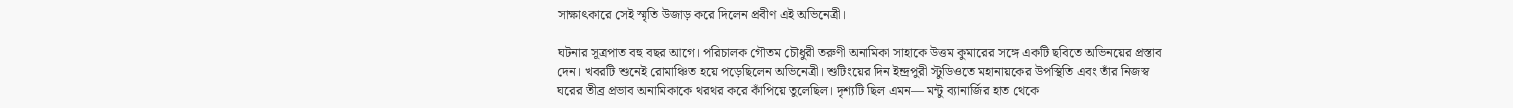সাক্ষাৎকারে সেই স্মৃতি উজাড় করে দিলেন প্রবীণ এই অভিনেত্রী।

ঘটনার সূত্রপাত বহু বছর আগে। পরিচালক গৌতম চৌধুরী তরুণী অনামিকা সাহাকে উত্তম কুমারের সঙ্গে একটি ছবিতে অভিনয়ের প্রস্তাব দেন। খবরটি শুনেই রোমাঞ্চিত হয়ে পড়েছিলেন অভিনেত্রী। শুটিংয়ের দিন ইন্দ্রপুরী স্টুডিওতে মহানায়কের উপস্থিতি এবং তাঁর নিজস্ব ঘরের তীব্র প্রভাব অনামিকাকে থরথর করে কাঁপিয়ে তুলেছিল। দৃশ্যটি ছিল এমন— মন্টু ব্যানার্জির হাত থেকে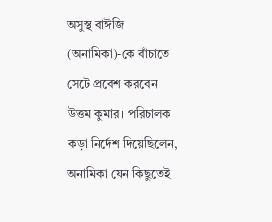অসুস্থ বাঈজি (অনামিকা)-কে বাঁচাতে সেটে প্রবেশ করবেন উত্তম কুমার। পরিচালক কড়া নির্দেশ দিয়েছিলেন, অনামিকা যেন কিছুতেই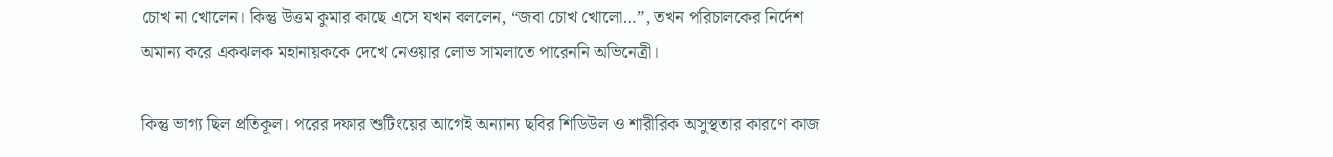চোখ না খোলেন। কিন্তু উত্তম কুমার কাছে এসে যখন বললেন, “জবা চোখ খোলো…”, তখন পরিচালকের নির্দেশ অমান্য করে একঝলক মহানায়ককে দেখে নেওয়ার লোভ সামলাতে পারেননি অভিনেত্রী।

কিন্তু ভাগ্য ছিল প্রতিকূল। পরের দফার শুটিংয়ের আগেই অন্যান্য ছবির শিডিউল ও শারীরিক অসুস্থতার কারণে কাজ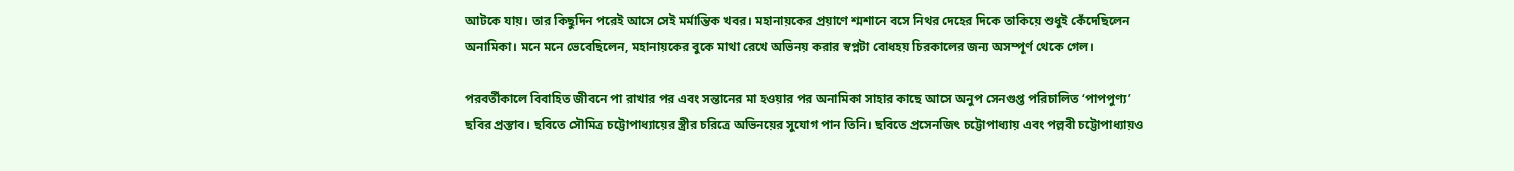আটকে যায়। তার কিছুদিন পরেই আসে সেই মর্মান্তিক খবর। মহানায়কের প্রয়াণে শ্মশানে বসে নিথর দেহের দিকে তাকিয়ে শুধুই কেঁদেছিলেন অনামিকা। মনে মনে ভেবেছিলেন, মহানায়কের বুকে মাথা রেখে অভিনয় করার স্বপ্নটা বোধহয় চিরকালের জন্য অসম্পূর্ণ থেকে গেল।

পরবর্তীকালে বিবাহিত জীবনে পা রাখার পর এবং সন্তানের মা হওয়ার পর অনামিকা সাহার কাছে আসে অনুপ সেনগুপ্ত পরিচালিত ‘পাপপুণ্য’ ছবির প্রস্তাব। ছবিতে সৌমিত্র চট্টোপাধ্যায়ের স্ত্রীর চরিত্রে অভিনয়ের সুযোগ পান তিনি। ছবিতে প্রসেনজিৎ চট্টোপাধ্যায় এবং পল্লবী চট্টোপাধ্যায়ও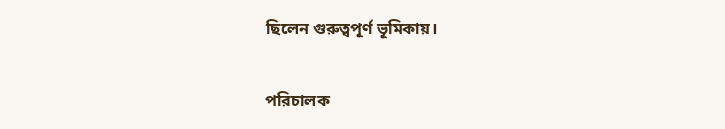ছিলেন গুরুত্বপূর্ণ ভূমিকায়।

পরিচালক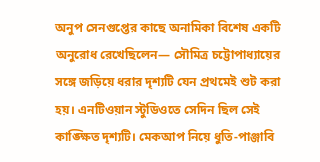অনুপ সেনগুপ্তের কাছে অনামিকা বিশেষ একটি অনুরোধ রেখেছিলেন— সৌমিত্র চট্টোপাধ্যায়ের সঙ্গে জড়িয়ে ধরার দৃশ্যটি যেন প্রথমেই শুট করা হয়। এনটিওয়ান স্টুডিওতে সেদিন ছিল সেই কাঙ্ক্ষিত দৃশ্যটি। মেকআপ নিয়ে ধুতি-পাঞ্জাবি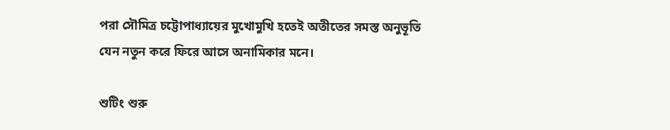পরা সৌমিত্র চট্টোপাধ্যায়ের মুখোমুখি হতেই অতীতের সমস্ত অনুভূতি যেন নতুন করে ফিরে আসে অনামিকার মনে।

শুটিং শুরু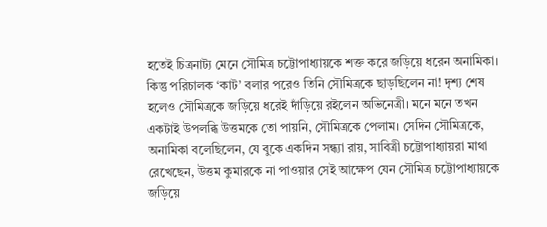হতেই চিত্রনাট্য মেনে সৌমিত্র চট্টোপাধ্যায়কে শক্ত করে জড়িয়ে ধরেন অনামিকা। কিন্তু পরিচালক ‘কাট’ বলার পরেও তিনি সৌমিত্রকে ছাড়ছিলেন না! দৃশ্য শেষ হলেও সৌমিত্রকে জড়িয়ে ধরেই দাঁড়িয়ে রইলেন অভিনেত্রী। মনে মনে তখন একটাই উপলব্ধি উত্তমকে তো পায়নি, সৌমিত্রকে পেলাম। সেদিন সৌমিত্রকে, অনামিকা বলেছিলেন, যে বুকে একদিন সন্ধ্যা রায়, সাবিত্রী চট্টোপাধ্যায়রা মাথা রেখেছেন, উত্তম কুমারকে না পাওয়ার সেই আক্ষেপ যেন সৌমিত্র চট্টোপাধ্যায়কে জড়িয়ে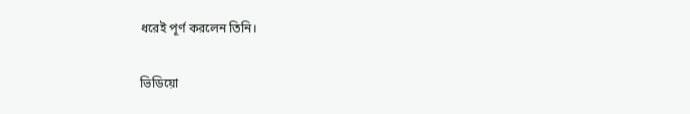ধরেই পূর্ণ করলেন তিনি।

ভিডিয়ো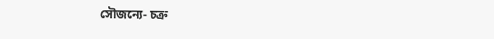সৌজন্যে- চক্র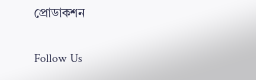প্রোডাকশন

Follow Us